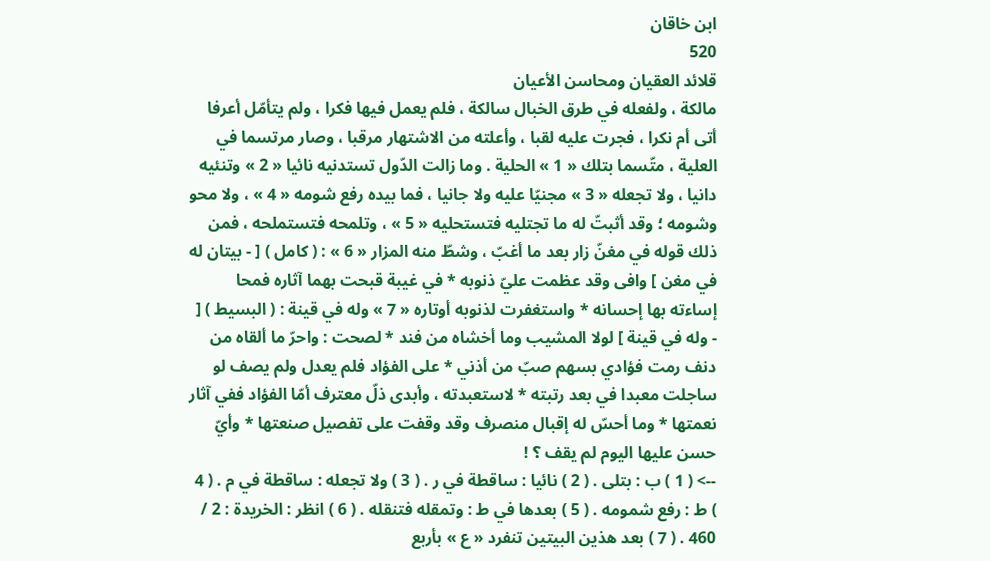ابن خاقان
520
قلائد العقيان ومحاسن الأعيان
مالكة ، ولفعله في طرق الخبال سالكة ، فلم يعمل فيها فكرا ، ولم يتأمّل أعرفا أتى أم نكرا ، فجرت عليه لقبا ، وأعلته من الاشتهار مرقبا ، وصار مرتسما في العلية ، متّسما بتلك « 1 » الحلية . وما زالت الدّول تستدنيه نائيا « 2 » وتنئيه دانيا ، ولا تجعله « 3 » مجنيّا عليه ولا جانيا ، فما بيده رفع شومه « 4 » ، ولا محو وشومه ؛ وقد أثبتّ له ما تجتليه فتستحليه « 5 » ، وتلمحه فتستملحه ، فمن ذلك قوله في مغنّ زار بعد ما أغبّ ، وشطّ منه المزار « 6 » : ( كامل ) [ - بيتان له في مغن ] وافى وقد عظمت عليّ ذنوبه * في غيبة قبحت بهما آثاره فمحا إساءته بها إحسانه * واستغفرت لذنوبه أوتاره « 7 » وله في قينة : ( البسيط ) [ - وله في قينة ] لولا المشيب وما أخشاه من فند * لصحت : واحرّ ما ألقاه من دنف رمت فؤادي بسهم صبّ من أذني * على الفؤاد فلم يعدل ولم يصف لو ساجلت معبدا في بعد رتبته * لاستعبدته ، وأبدى ذلّ معترف أمّا الفؤاد ففي آثار نعمتها * وما أحسّ له إقبال منصرف وقد وقفت على تفصيل صنعتها * وأيّ حسن عليها اليوم لم يقف ؟ !
--> ( 1 ) ب : بتلى . ( 2 ) نائيا : ساقطة في ر . ( 3 ) ولا تجعله : ساقطة في م . ( 4 ) ط : رفع شمومه . ( 5 ) بعدها في ط : وتمقله فتنقله . ( 6 ) انظر : الخريدة : 2 / 460 . ( 7 ) بعد هذين البيتين تنفرد « ع » بأربع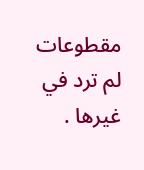مقطوعات لم ترد في غيرها .